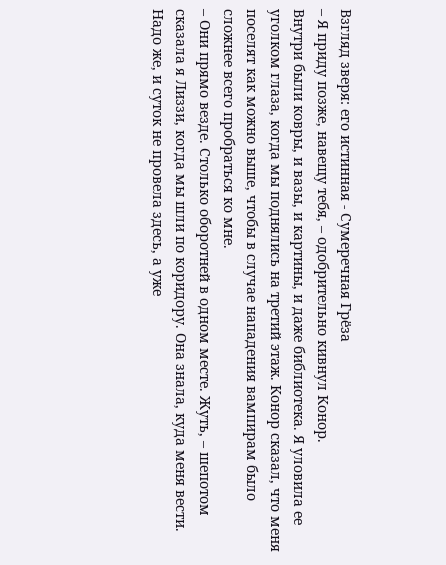Взгляд зверя: его истинная - Сумеречная Грёза
– Я приду позже, навещу тебя, – одобрительно кивнул Конор.
Внутри были ковры, и вазы, и картины, и даже библиотека. Я уловила ее уголком глаза, когда мы поднялись на третий этаж. Конор сказал, что меня поселят как можно выше, чтобы в случае нападения вампирам было сложнее всего пробраться ко мне.
– Они прямо везде. Столько оборотней в одном месте. Жуть, – шепотом сказала я Лиззи, когда мы шли по коридору. Она знала, куда меня вести. Надо же, и суток не провела здесь, а уже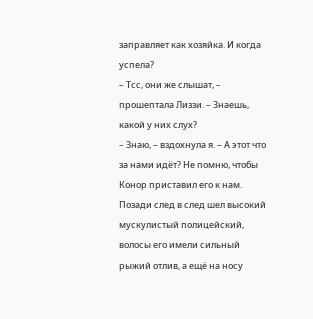заправляет как хозяйка. И когда успела?
– Тсс, они же слышат, – прошептала Лиззи. – Знаешь, какой у них слух?
– Знаю, – вздохнула я. – А этот что за нами идёт? Не помню, чтобы Конор приставил его к нам.
Позади след в след шел высокий мускулистый полицейский, волосы его имели сильный рыжий отлив, а ещё на носу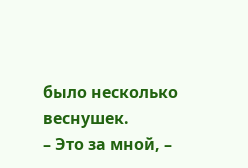было несколько веснушек.
– Это за мной, –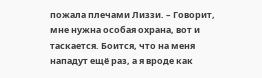пожала плечами Лиззи. – Говорит, мне нужна особая охрана, вот и таскается. Боится, что на меня нападут ещё раз, а я вроде как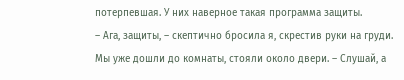потерпевшая. У них наверное такая программа защиты.
– Ага, защиты, – скептично бросила я, скрестив руки на груди. Мы уже дошли до комнаты, стояли около двери. – Слушай, а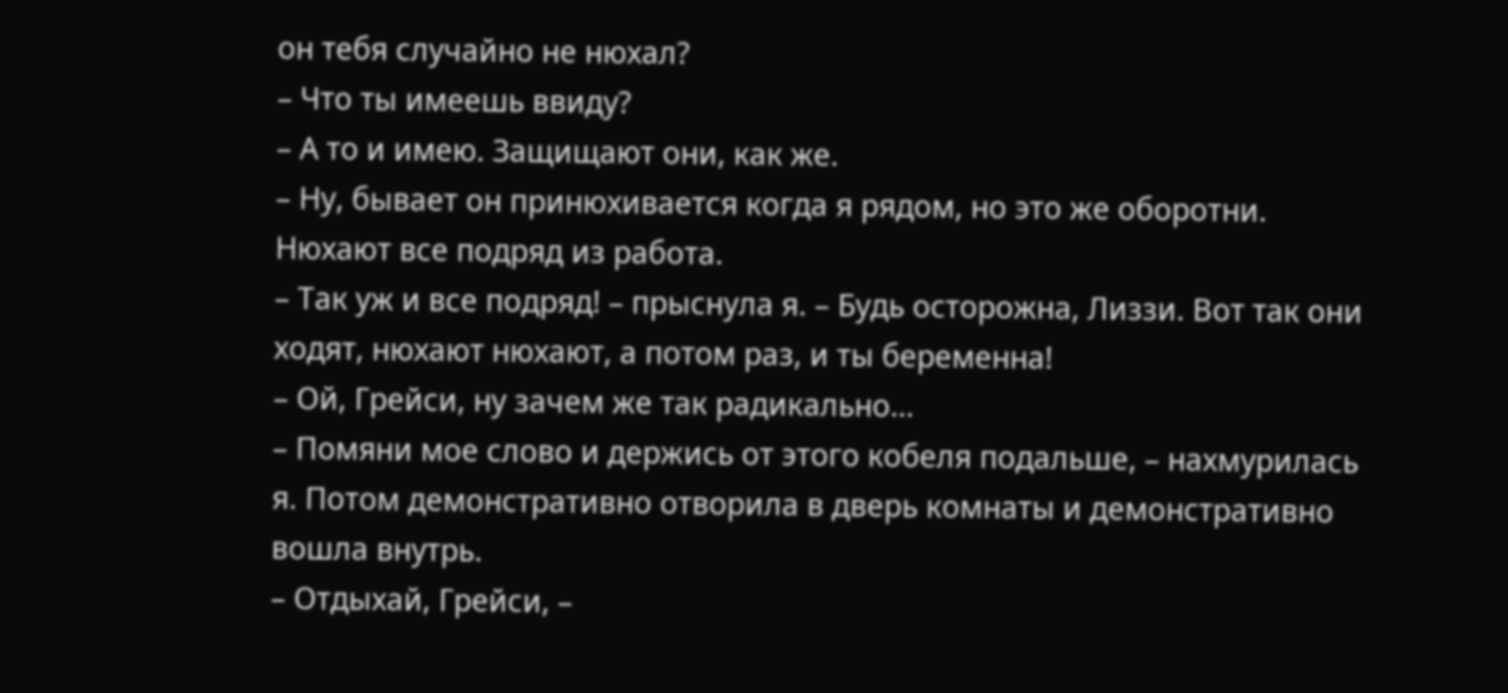он тебя случайно не нюхал?
– Что ты имеешь ввиду?
– А то и имею. Защищают они, как же.
– Ну, бывает он принюхивается когда я рядом, но это же оборотни. Нюхают все подряд из работа.
– Так уж и все подряд! – прыснула я. – Будь осторожна, Лиззи. Вот так они ходят, нюхают нюхают, а потом раз, и ты беременна!
– Ой, Грейси, ну зачем же так радикально…
– Помяни мое слово и держись от этого кобеля подальше, – нахмурилась я. Потом демонстративно отворила в дверь комнаты и демонстративно вошла внутрь.
– Отдыхай, Грейси, –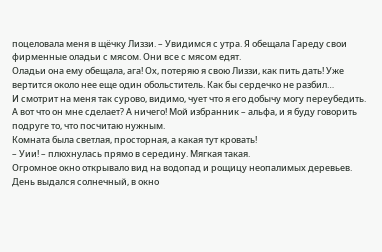поцеловала меня в щёчку Лиззи. – Увидимся с утра. Я обещала Гареду свои фирменные оладьи с мясом. Они все с мясом едят.
Оладьи она ему обещала, ага! Ох, потеряю я свою Лиззи, как пить дать! Уже вертится около нее еще один обольститель. Как бы сердечко не разбил…
И смотрит на меня так сурово, видимо, чует что я его добычу могу переубедить. А вот что он мне сделает? А ничего! Мой избранник – альфа, и я буду говорить подруге то, что посчитаю нужным.
Комната была светлая, просторная, а какая тут кровать!
– Уии! – плюхнулась прямо в середину. Мягкая такая.
Огромное окно открывало вид на водопад и рощицу неопалимых деревьев. День выдался солнечный, в окно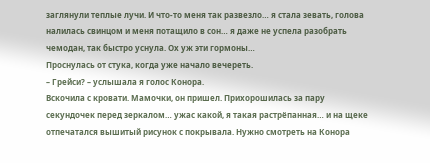заглянули теплые лучи. И что-то меня так развезло… я стала зевать, голова налилась свинцом и меня потащило в сон… я даже не успела разобрать чемодан, так быстро уснула. Ох уж эти гормоны…
Проснулась от стука, когда уже начало вечереть.
– Грейси? – услышала я голос Конора.
Вскочила с кровати. Мамочки, он пришел. Прихорошилась за пару секундочек перед зеркалом… ужас какой, я такая растрёпанная… и на щеке отпечатался вышитый рисунок с покрывала. Нужно смотреть на Конора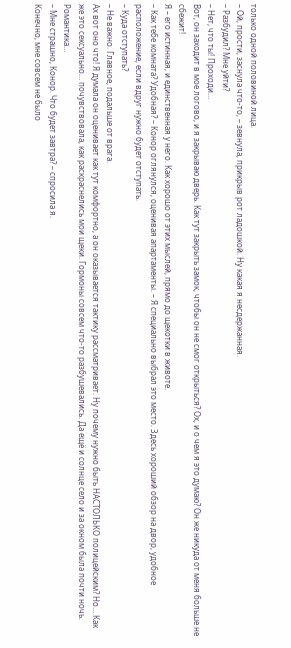только одной половиной лица.
– Ой, прости, заснула что-то, – зевнула, прикрыв рот ладошкой. Ну какая я несдержанная.
– Разбудил? Мне уйти?
– Нет, что ты! Проходи…
Вот, он заходит в мое логово, и я закрываю дверь. Как тут закрыть замок, чтобы он не смог открыться? Ох, и о чем я это думаю? Он же никуда от меня больше не сбежит!
Я – его истинная, и единственная у него. Как хорошо от этих мыслей, прямо до щекотки в животе.
– Как тебе комната? Удобная? – Конор оглянулся, оценивая апартаменты. – Я специально выбрал это место. Здесь хороший обзор на двор, удобное расположение, если вдруг нужно будет отступать.
– Куда отступать?
– Не важно. Главное, подальше от врага.
Ах вот оно что! Я думала он оценивает как тут комфортно, а он оказывается тактику рассматривает. Ну почему нужно быть НАСТОЛЬКО полицейским? Но… Как же это сексуально… почувствовала, как раскраснелись мои щеки. Гормоны совсем что-то разбушевались. Да ещё и солнце село и за окном была почти ночь. Романтика…
– Мне страшно, Конор. Что будет завтра? – спросила я.
Конечно, мне совсем не было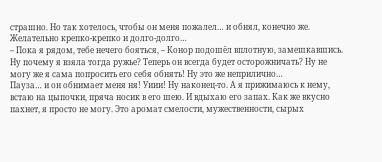страшно. Но так хотелось, чтобы он меня пожалел… и обнял, конечно же. Желательно крепко-крепко и долго-долго…
– Пока я рядом, тебе нечего бояться, – Конор подошёл вплотную, замешкавшись.
Ну почему я взяла тогда ружье? Теперь он всегда будет осторожничать? Ну не могу же я сама попросить его себя обнять! Ну это же неприлично…
Пауза… и он обнимает меня ня! Уиии! Ну наконец-то. А я прижимаюсь к нему, встаю на цыпочки, пряча носик в его шею. И вдыхаю его запах. Как же вкусно пахнет, я просто не могу. Это аромат смелости, мужественности, сырых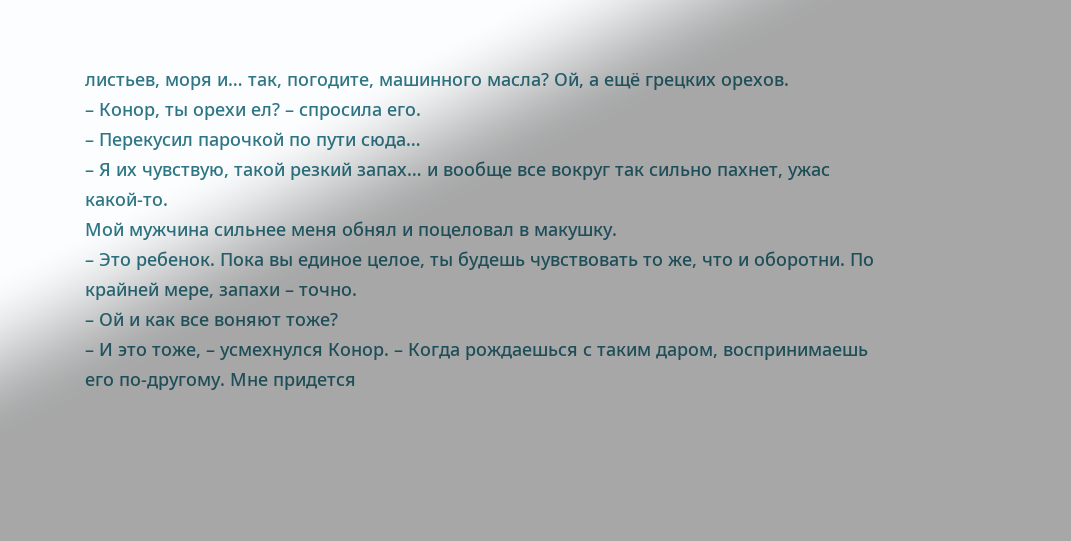листьев, моря и… так, погодите, машинного масла? Ой, а ещё грецких орехов.
– Конор, ты орехи ел? – спросила его.
– Перекусил парочкой по пути сюда…
– Я их чувствую, такой резкий запах… и вообще все вокруг так сильно пахнет, ужас какой-то.
Мой мужчина сильнее меня обнял и поцеловал в макушку.
– Это ребенок. Пока вы единое целое, ты будешь чувствовать то же, что и оборотни. По крайней мере, запахи – точно.
– Ой и как все воняют тоже?
– И это тоже, – усмехнулся Конор. – Когда рождаешься с таким даром, воспринимаешь его по-другому. Мне придется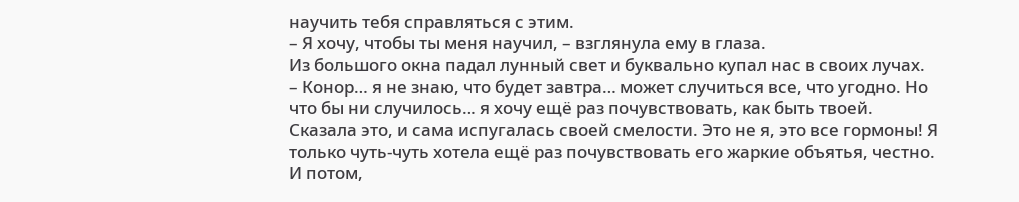научить тебя справляться с этим.
– Я хочу, чтобы ты меня научил, – взглянула ему в глаза.
Из большого окна падал лунный свет и буквально купал нас в своих лучах.
– Конор… я не знаю, что будет завтра… может случиться все, что угодно. Но что бы ни случилось… я хочу ещё раз почувствовать, как быть твоей.
Сказала это, и сама испугалась своей смелости. Это не я, это все гормоны! Я только чуть-чуть хотела ещё раз почувствовать его жаркие объятья, честно. И потом,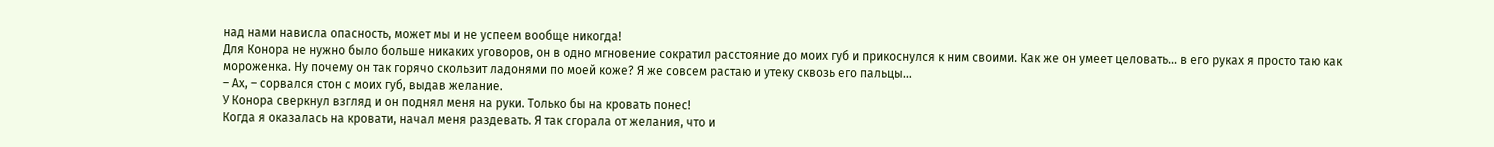над нами нависла опасность, может мы и не успеем вообще никогда!
Для Конора не нужно было больше никаких уговоров, он в одно мгновение сократил расстояние до моих губ и прикоснулся к ним своими. Как же он умеет целовать… в его руках я просто таю как мороженка. Ну почему он так горячо скользит ладонями по моей коже? Я же совсем растаю и утеку сквозь его пальцы…
– Ах, – сорвался стон с моих губ, выдав желание.
У Конора сверкнул взгляд и он поднял меня на руки. Только бы на кровать понес!
Когда я оказалась на кровати, начал меня раздевать. Я так сгорала от желания, что и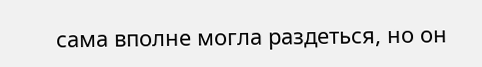сама вполне могла раздеться, но он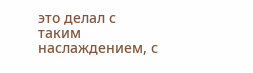это делал с таким наслаждением, с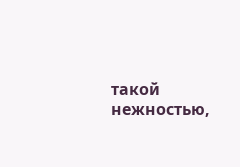такой нежностью,